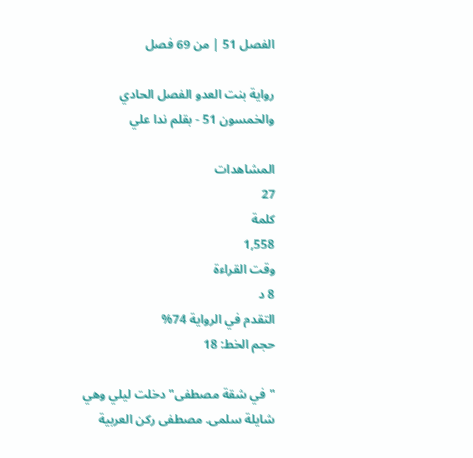الفصل 51 | من 69 فصل

رواية بنت العدو الفصل الحادي والخمسون 51 - بقلم ندا علي

المشاهدات
27
كلمة
1,558
وقت القراءة
8 د
التقدم في الرواية 74%
حجم الخط: 18

"في شقة مصطفى" دخلت ليلي وهي شايلة سلمى. مصطفى ركن العربية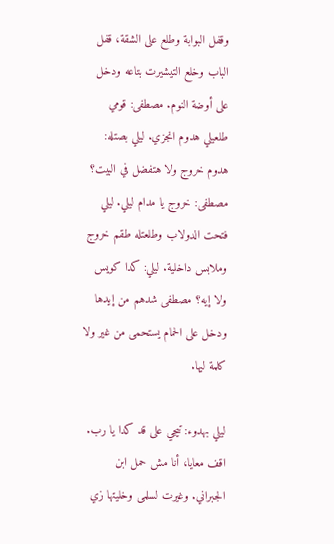وقفل البوابة وطلع على الشقة، قفل الباب وخلع التيشيرت بتاعه ودخل على أوضة النوم. مصطفى: قومي طلعيلي هدوم انجزي. ليلي بصتله: هدوم خروج ولا هتفضل في البيت؟ مصطفى: خروج يا مدام ليلي. ليلي فتحت الدولاب وطلعتله طقم خروج وملابس داخلية. ليلي: كدا كويس ولا إيه؟ مصطفى شدهم من إيدها ودخل على الحمام يستحمى من غير ولا كلمة ليها.

ليلي بهدوء: تيجي على قد كدا يا رب. اقف معايا، أنا مش حمل ابن الجبراني. وغيرت لسلمى وخليتها زي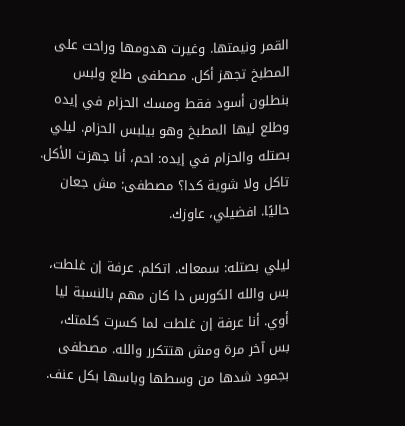القمر ونيمتها. وغيرت هدومها وراحت على المطبخ تجهز أكل. مصطفى طلع ولبس بنطلون أسود فقط ومسك الحزام في إيده وطلع ليها المطبخ وهو بيلبس الحزام. ليلي بصتله والحزام في إيده: احم، أنا جهزت الأكل. تاكل ولا شوية كدا؟ مصطفى: مش جعان حاليًا. افضيلي، عاوزك.

ليلي بصتله: سمعاك. اتكلم. عرفة إن غلطت، بس والله الكورس دا كان مهم بالنسبة ليا أوي. أنا عرفة إن غلطت لما كسرت كلمتك، بس آخر مرة ومش هتتكرر والله. مصطفى بجمود شدها من وسطها وباسها بكل عنف.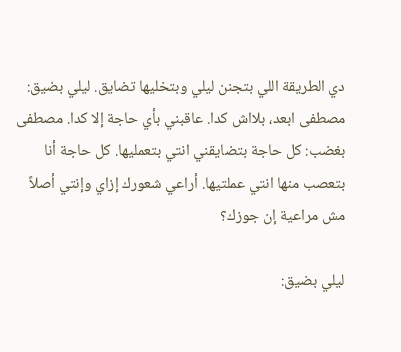دي الطريقة اللي بتجنن ليلي وبتخليها تضايق. ليلي بضيق: مصطفى ابعد، بلااش كدا. عاقبني بأي حاجة إلا كدا. مصطفى بغضب: كل حاجة بتضايقني انتي بتعمليها. كل حاجة أنا بتعصب منها انتي عملتيها. أراعي شعورك إزاي وإنتي أصلاً مش مراعية إن جوزك؟

ليلي بضيق: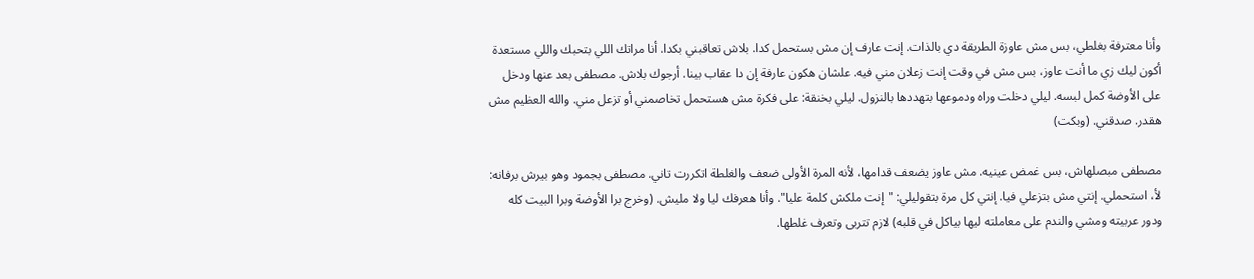وأنا معترفة بغلطي، بس مش عاوزة الطريقة دي بالذات. إنت عارف إن مش بستحمل كدا. بلاش تعاقبني بكدا. أنا مراتك اللي بتحبك واللي مستعدة أكون ليك زي ما أنت عاوز، بس مش في وقت إنت زعلان مني فيه. علشان هكون عارفة إن دا عقاب بينا. أرجوك بلاش. مصطفى بعد عنها ودخل على الأوضة كمل لبسه. ليلي دخلت وراه ودموعها بتهددها بالنزول. ليلي بخنقة: على فكرة مش هستحمل تخاصمني أو تزعل مني. والله العظيم مش هقدر. صدقني. (وبكت)

مصطفى مبصلهاش، بس غمض عينيه. مش عاوز يضعف قدامها، لأنه المرة الأولى ضعف والغلطة اتكررت تاني. مصطفى بجمود وهو بيرش برفانه: لأ، استحملي. إنتي مش بتزعلي فيا. إنتي كل مرة بتقوليلي: "إنت ملكش كلمة عليا". وأنا هعرفك ليا ولا مليش. (وخرج برا الأوضة وبرا البيت كله ودور عربيته ومشي والندم على معاملته ليها بياكل في قلبه) لازم تتربى وتعرف غلطها.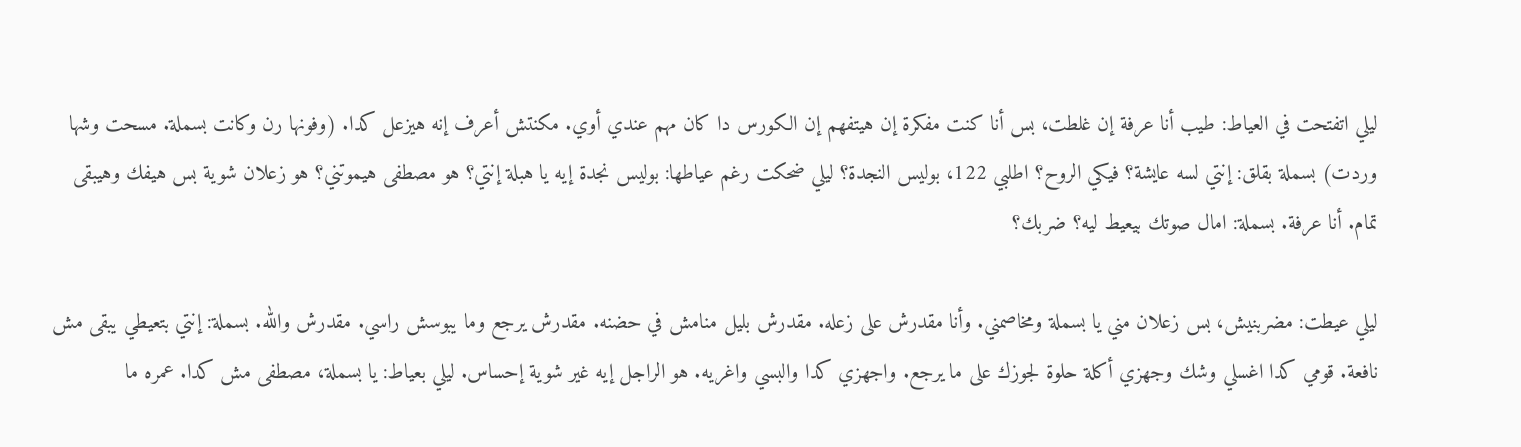ليلي اتفتحت في العياط: طيب أنا عرفة إن غلطت، بس أنا كنت مفكرة إن هيتفهم إن الكورس دا كان مهم عندي أوي. مكنتش أعرف إنه هيزعل كدا. (وفونها رن وكانت بسملة. مسحت وشها وردت) بسملة بقلق: إنتي لسه عايشة؟ فيكي الروح؟ اطلبي 122، بوليس النجدة؟ ليلي ضحكت رغم عياطها: بوليس نجدة إيه يا هبلة إنتي؟ هو مصطفى هيموتني؟ هو زعلان شوية بس هيفك وهيبقى تمام. أنا عرفة. بسملة: امال صوتك بيعيط ليه؟ ضربك؟

ليلي عيطت: مضربنيش، بس زعلان مني يا بسملة ومخاصمني. وأنا مقدرش على زعله. مقدرش بليل منامش في حضنه. مقدرش يرجع وما يبوسش راسي. مقدرش والله. بسملة: إنتي بتعيطي يبقى مش نافعة. قومي كدا اغسلي وشك وجهزي أكلة حلوة لجوزك على ما يرجع. واجهزي كدا والبسي واغريه. هو الراجل إيه غير شوية إحساس. ليلي بعياط: يا بسملة، مصطفى مش كدا. عمره ما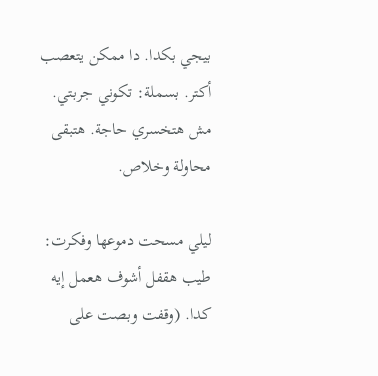بيجي بكدا. دا ممكن يتعصب أكتر. بسملة: تكوني جربتي. مش هتخسري حاجة. هتبقى محاولة وخلاص.

ليلي مسحت دموعها وفكرت: طيب هقفل أشوف هعمل إيه كدا. (وقفت وبصت على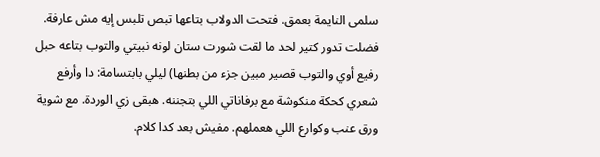سلمى النايمة بعمق. فتحت الدولاب بتاعها تبص تلبس إيه مش عارفة. فضلت تدور كتير لحد ما لقت شورت ستان لونه نبيتي والتوب بتاعه حبل رفيع أوي والتوب قصير مبين جزء من بطنها) ليلي بابتسامة: دا وأرفع شعري كحكة منكوشة مع برفاناتي اللي بتجننه. هبقى زي الوردة. مع شوية ورق عنب وكوارع اللي هعملهم. مفيش بعد كدا كلام.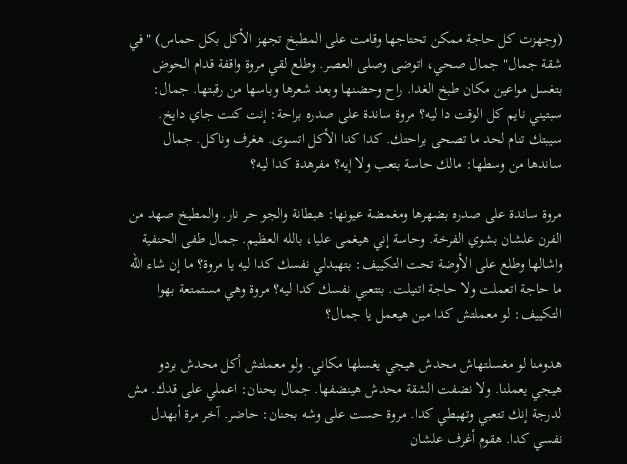(وجهزت كل حاجة ممكن تحتاجها وقامت على المطبخ تجهز الأكل بكل حماس) "في شقة جمال" جمال صحي، اتوضى وصلى العصر. وطلع لقي مروة واقفة قدام الحوض بتغسل مواعين مكان طبخ الغدا. راح وحضنها وبعد شعرها وباسها من رقبتها. جمال: سبتيني نايم كل الوقت دا ليه؟ مروة ساندة على صدره براحة: إنت كنت جاي دايخ. سيبتك تنام لحد ما تصحى براحتك. كدا كدا الأكل اتسوى. هغرف وناكل. جمال ساندها من وسطها: مالك حاسة بتعب ولا إيه؟ مفرهدة كدا ليه؟

مروة ساندة على صدره بضهرها ومغمضة عيونها: هبطانة والجو حر نار. والمطبخ صهد من الفرن علشان بشوي الفرخة. وحاسة إني هيغمى عليا، بالله العظيم. جمال طفى الحنفية واشالها وطلع على الأوضة تحت التكييف: بتهبدلي نفسك كدا ليه يا مروة؟ ما إن شاء الله ما حاجة اتعملت ولا حاجة اتنيلت. بتتعبي نفسك كدا ليه؟ مروة وهي مستمتعة بهوا التكييف: لو معملتش كدا مين هيعمل يا جمال؟

هدومنا لو مغسلتهاش محدش هيجي يغسلها مكاني. ولو معملتش أكل محدش بردو هيجي يعملنا. ولا نضفت الشقة محدش هينضفها. جمال بحنان: اعملي على قدك. مش لدرجة إنك تتعبي وتهبطي كدا. مروة حست على وشه بحنان: حاضر. آخر مرة أبهدل نفسي كدا. هقوم أغرف علشان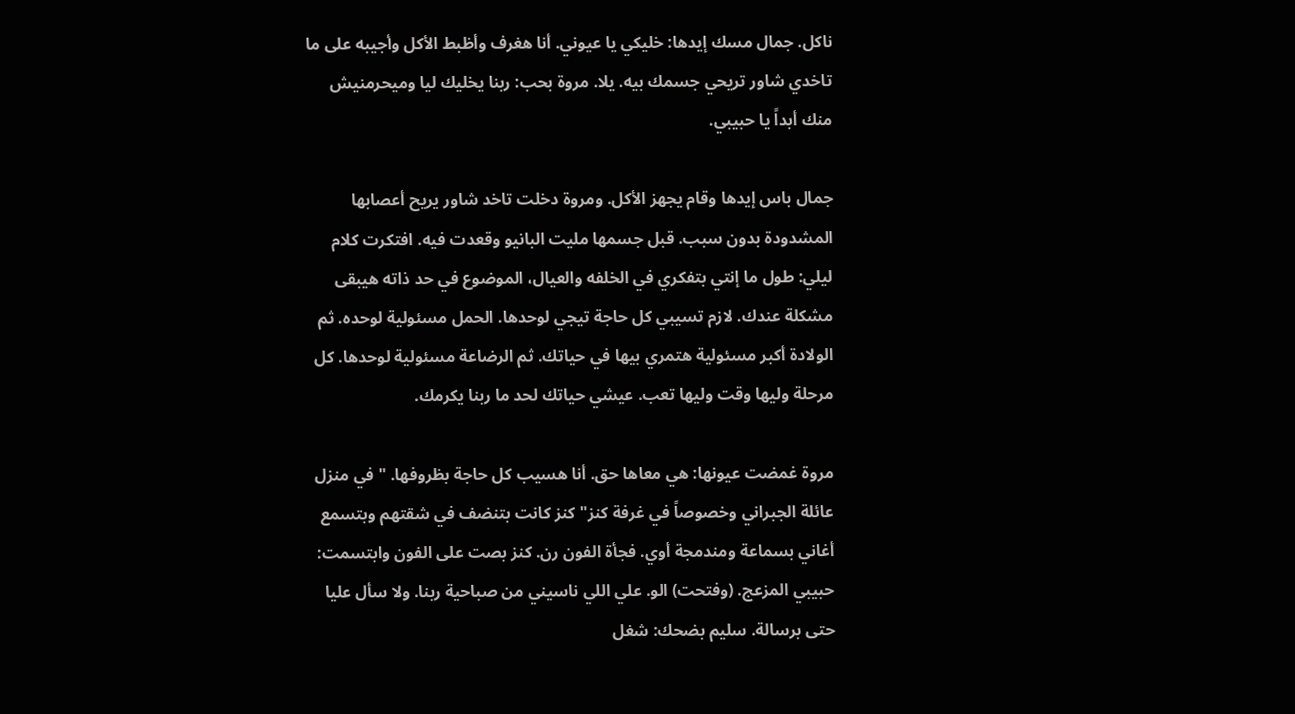ناكل. جمال مسك إيدها: خليكي يا عيوني. أنا هغرف وأظبط الأكل وأجيبه على ما تاخدي شاور تريحي جسمك بيه. يلا. مروة بحب: ربنا يخليك ليا وميحرمنيش منك أبداً يا حبيبي.

جمال باس إيدها وقام يجهز الأكل. ومروة دخلت تاخد شاور يريح أعصابها المشدودة بدون سبب. قبل جسمها مليت البانيو وقعدت فيه. افتكرت كلام ليلي: طول ما إنتي بتفكري في الخلفه والعيال، الموضوع في حد ذاته هيبقى مشكلة عندك. لازم تسيبي كل حاجة تيجي لوحدها. الحمل مسئولية لوحده. ثم الولادة أكبر مسئولية هتمري بيها في حياتك. ثم الرضاعة مسئولية لوحدها. كل مرحلة وليها وقت وليها تعب. عيشي حياتك لحد ما ربنا يكرمك.

مروة غمضت عيونها: هي معاها حق. أنا هسيب كل حاجة بظروفها. "في منزل عائلة الجبراني وخصوصاً في غرفة كنز" كنز كانت بتنضف في شقتهم وبتسمع أغاني بسماعة ومندمجة أوي. فجأة الفون رن. كنز بصت على الفون وابتسمت: حبيبي المزعج. (وفتحت) الو. علي اللي ناسيني من صباحية ربنا. ولا سأل عليا حتى برسالة. سليم بضحك: شغل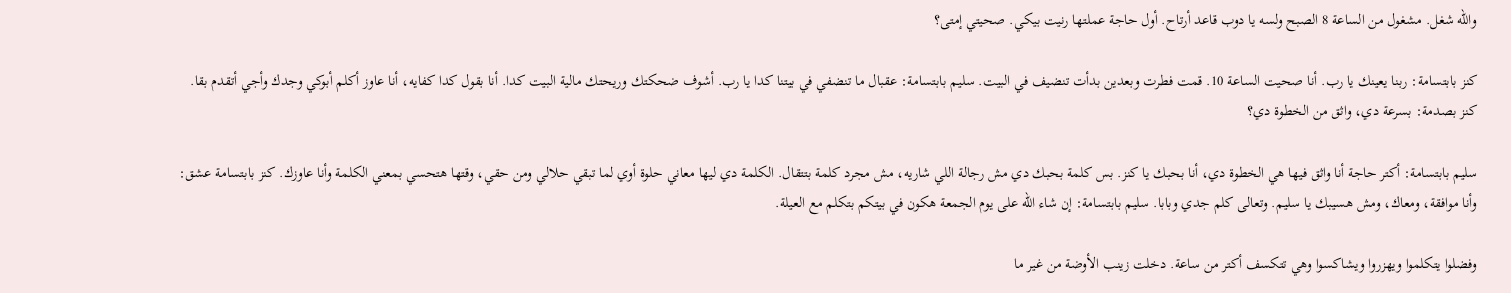والله شغل. مشغول من الساعة 8 الصبح ولسه يا دوب قاعد أرتاح. أول حاجة عملتها رنيت بيكي. صحيتي إمتى؟

كنز بابتسامة: ربنا يعينك يا رب. أنا صحيت الساعة 10. قمت فطرت وبعدين بدأت تنضيف في البيت. سليم بابتسامة: عقبال ما تنضفي في بيتنا كدا يا رب. أشوف ضحكتك وريحتك مالية البيت كدا. أنا بقول كدا كفايه، أنا عاوز أكلم أبوكي وجدك وأجي أتقدم بقا. كنز بصدمة: بسرعة دي، واثق من الخطوة دي؟

سليم بابتسامة: أكتر حاجة أنا واثق فيها هي الخطوة دي، أنا بحبك يا كنز. بس كلمة بحبك دي مش رجالة اللي شاريه، مش مجرد كلمة بتتقال. الكلمة دي ليها معاني حلوة أوي لما تبقي حلالي ومن حقي، وقتها هتحسي بمعني الكلمة وأنا عاوزك. كنز بابتسامة عشق: وأنا موافقة، ومعاك، ومش هسيبك يا سليم. وتعالى كلم جدي وبابا. سليم بابتسامة: إن شاء الله على يوم الجمعة هكون في بيتكم بتكلم مع العيلة.

وفضلوا يتكلموا ويهزروا ويشاكسوا وهي تتكسف أكتر من ساعة. دخلت زينب الأوضة من غير ما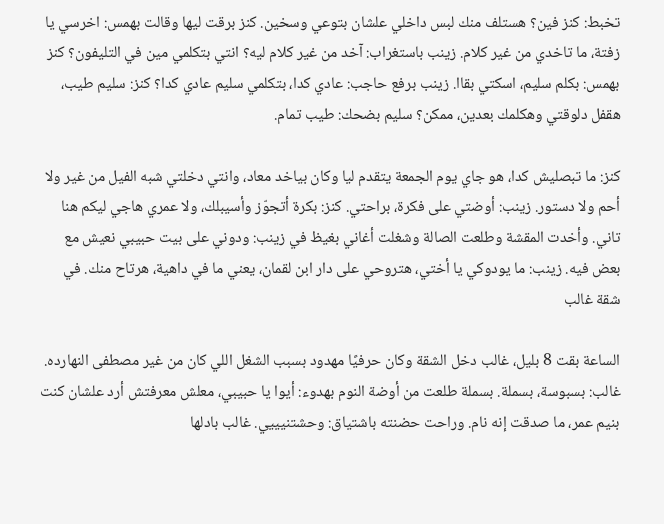تخبط: كنز فين؟ هستلف منك لبس داخلي علشان بتوعي وسخين. كنز برقت ليها وقالت بهمس: اخرسي يا زفتة، ما تاخدي من غير كلام. زينب باستغراب: آخد من غير كلام ليه؟ انتي بتكلمي مين في التليفون؟ كنز بهمس: بكلم سليم، اسكتي بقاا. زينب برفع حاجب: عادي كدا، بتكلمي سليم عادي كدا؟ كنز: سليم طيب، هقفل دلوقتي وهكلمك بعدين، ممكن؟ سليم بضحك: طيب تمام.

كنز: ما تبصليش كدا، هو جاي يوم الجمعة يتقدم ليا وكان بياخد معاد، وانتي دخلتي شبه الفيل من غير ولا أحم ولا دستور. زينب: أوضتي على فكرة، براحتي. كنز: بكرة أتجوّز وأسيبلك، ولا عمري هاجي ليكم هنا تاني. وأخدت المقشة وطلعت الصالة وشغلت أغاني بغيظ في زينب: ودوني على بيت حبيبي نعيش مع بعض فيه. زينب: ما يودوكي يا أختي، هتروحي على دار ابن لقمان، يعني ما في داهية، هرتاح منك. في شقة غالب

الساعة بقت 8 بليل، غالب دخل الشقة وكان حرفيًا مهدود بسبب الشغل اللي كان من غير مصطفى النهارده. غالب: بسبوسة، بسملة. بسملة طلعت من أوضة النوم بهدوء: أيوا يا حبيبي، معلش معرفتش أرد علشان كنت بنيم عمر، ما صدقت إنه نام. وراحت حضنته باشتياق: وحشتنيييي. غالب بادلها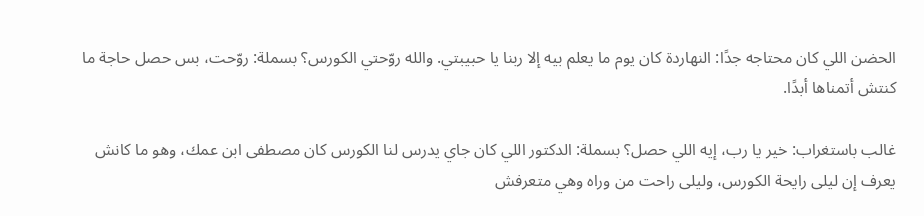الحضن اللي كان محتاجه جدًا: النهاردة كان يوم ما يعلم بيه إلا ربنا يا حبيبتي. والله روّحتي الكورس؟ بسملة: روّحت، بس حصل حاجة ما كنتش أتمناها أبدًا.

غالب باستغراب: خير يا رب، إيه اللي حصل؟ بسملة: الدكتور اللي كان جاي يدرس لنا الكورس كان مصطفى ابن عمك، وهو ما كانش يعرف إن ليلى رايحة الكورس، وليلى راحت من وراه وهي متعرفش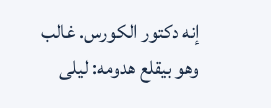إنه دكتور الكورس. غالب وهو بيقلع هدومه: ليلى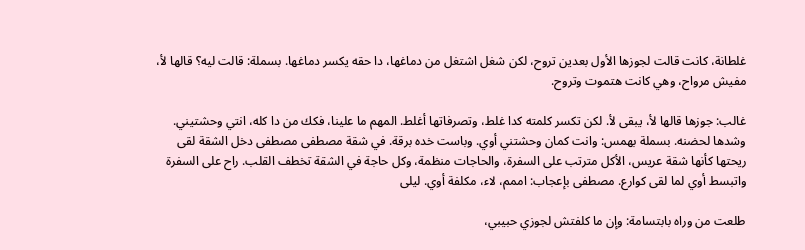غلطانة، كانت قالت لجوزها الأول بعدين تروح، لكن شغل اشتغل من دماغها، دا حقه يكسر دماغها. بسملة: قالت ليه؟ قالها لأ، مفيش مرواح، وهي كانت هتموت وتروح.

غالب: جوزها قالها لأ، يبقى لأ. لكن تكسر كلمته كدا غلط، وتصرفاتها أغلط. المهم ما علينا، فكك من دا كله، انتي وحشتيني. وشدها لحضنه. بسملة بهمس: وانت كمان وحشتني أوي. وباست خده برقة. في شقة مصطفى مصطفى دخل الشقة لقى ريحتها كأنها شقة عريس، الأكل مترتب على السفرة، والحاجات منظمة، وكل حاجة في الشقة تخطف القلب. راح على السفرة واتبسط أوي لما لقى كوارع. مصطفى بإعجاب: اممم، لاء، مكلفة أوي. ليلى

طلعت من وراه بابتسامة: وإن ما كلفتش لجوزي حبيبي،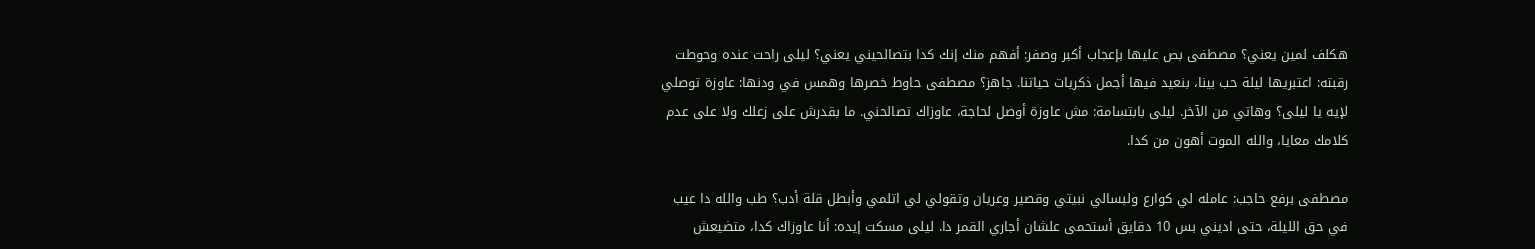هكلف لمين يعني؟ مصطفى بص عليها بإعجاب أكبر وصفر: أفهم منك إنك كدا بتصالحيني يعني؟ ليلى راحت عنده وحوطت رقبته: اعتبريها ليلة حب بينا، بنعيد فيها أجمل ذكريات حياتنا. جاهز؟ مصطفى حاوط خصرها وهمس في ودنها: عاوزة توصلي لإيه يا ليلى؟ وهاتي من الآخر. ليلى بابتسامة: مش عاوزة أوصل لحاجة، عاوزاك تصالحني. ما بقدرش على زعلك ولا على عدم كلامك معايا، والله الموت أهون من كدا.

مصطفى برفع حاجب: عامله لي كوارع ولبسالي نبيتي وقصير وعريان وتقولي لي اتلمي وأبطل قلة أدب؟ طب والله دا عيب في حق الليلة، حتى اديني بس 10 دقايق أستحمى علشان أجاري القمر دا. ليلى مسكت إيده: أنا عاوزاك كدا، متضيعش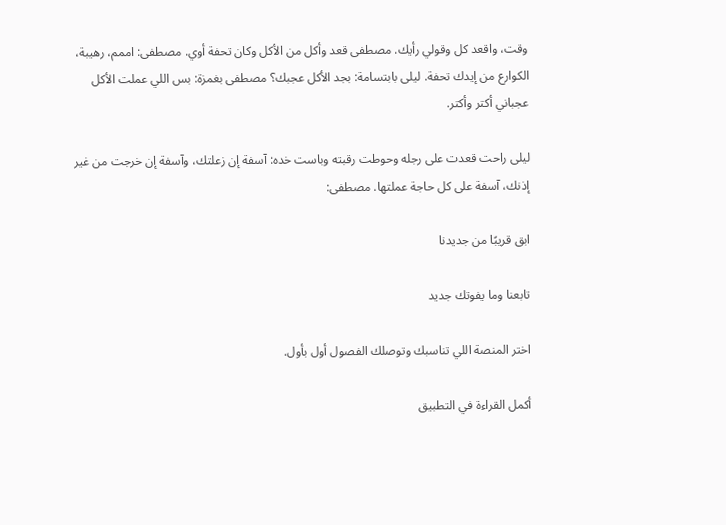وقت، واقعد كل وقولي رأيك. مصطفى قعد وأكل من الأكل وكان تحفة أوي. مصطفى: اممم، رهيبة، الكوارع من إيدك تحفة. ليلى بابتسامة: بجد الأكل عجبك؟ مصطفى بغمزة: بس اللي عملت الأكل عجباني أكتر وأكتر.

ليلى راحت قعدت على رجله وحوطت رقبته وباست خده: آسفة إن زعلتك، وآسفة إن خرجت من غير إذنك، آسفة على كل حاجة عملتها. مصطفى:

ابق قريبًا من جديدنا

تابعنا وما يفوتك جديد

اختر المنصة اللي تناسبك وتوصلك الفصول أول بأول.

أكمل القراءة في التطبيق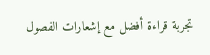تجربة قراءة أفضل مع إشعارات الفصول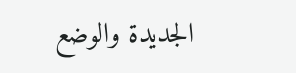الجديدة والوضع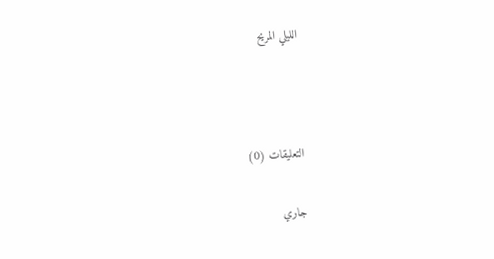الليلي المريح



التعليقات (0)

جاري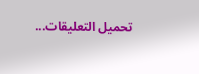تحميل التعليقات...